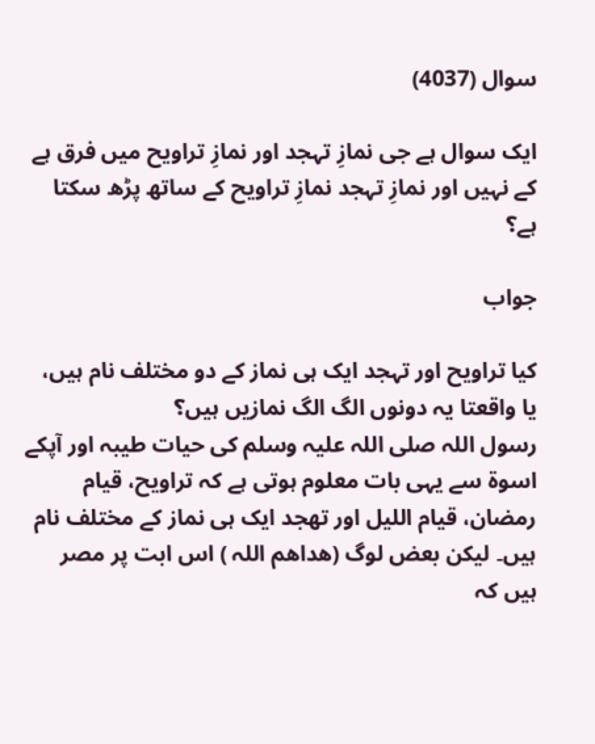سوال (4037)

ایک سوال ہے جی نمازِ تہجد اور نمازِ تراویح میں فرق ہے کے نہیں اور نمازِ تہجد نمازِ تراویح کے ساتھ پڑھ سکتا ہے؟

جواب

کیا تراویح اور تہجد ایک ہی نماز کے دو مختلف نام ہیں، یا واقعتا یہ دونوں الگ الگ نمازیں ہیں؟
رسول اللہ صلی اللہ علیہ وسلم کی حیات طیبہ اور آپکے اسوۃ سے یہی بات معلوم ہوتی ہے کہ تراویح، قیام رمضان، قیام اللیل اور تھجد ایک ہی نماز کے مختلف نام ہیں۔ لیکن بعض لوگ (ھداھم اللہ ) اس ابت پر مصر ہیں کہ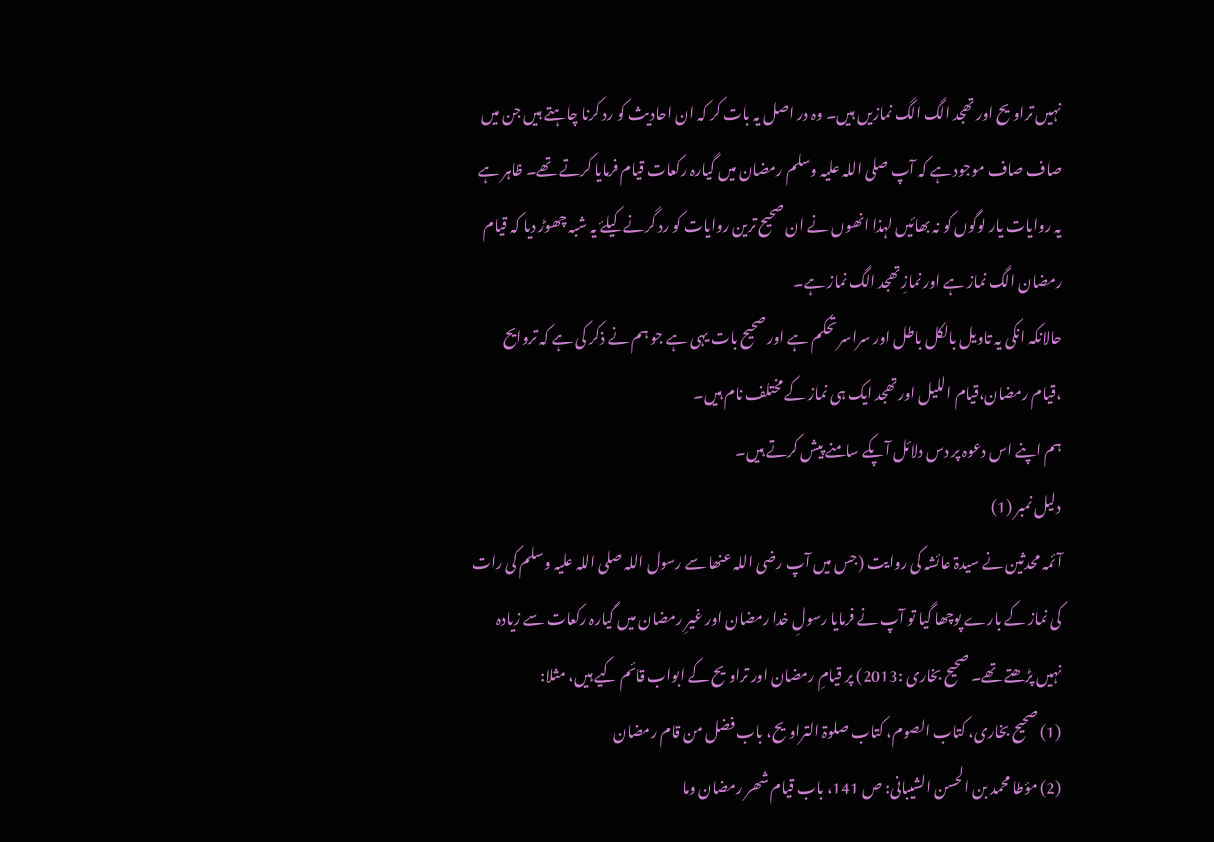نہیں تراویح اور تھجد الگ الگ نمازیں ہیں۔ وہ در اصل یہ بات کر کہ ان احادیث کو رد کرنا چاہتے ہیں جن میں صاف صاف موجود ہے کہ آپ صلی اللہ علیہ وسلم رمضان میں گیارہ رکعات قیام فرمایا کرتے تھے۔ ظاہر ہے یہ روایات یار لوگوں کو نہ بھائیں لہذا انھوں نے ان صحیح ترین روایات کو رد گرنے کیلۓ یہ شبہ چھوڑ دیا کہ قیام رمضان الگ نماز ہے اور نمازِ تھجد الگ نماز ہے۔
حالانکہ انکی یہ تاویل بالکل باطل اور سراسر تحکم ہے اور صحیح بات یہی ہے جو ہم نے ذکر کی ہے کہ تروایح ،قیام رمضان،قیام اللیل اور تھجد ایک ہی نماز کے مختلف نام ہیں۔
ہم اپنے اس دعوہ پر دس دلائل آپکے سامنے پیش کرتے ہیں۔
دلیل نمبر (1)
آئمہ محدثین نے سیدۃ عائشہ کی روایت (جس میں آپ رضی اللہ عنھا سے رسول اللہ صلی اللہ علیہ وسلم کی رات کی نماز کے بارے پوچھا گیا تو آپ نے فرمایا رسولِ خدا رمضان اور غیرِ رمضان میں گیارہ رکعات سے زیادہ نہیں پڑھتے تھے۔ صحیح بخاری :2013) پر قیامِ رمضان اور تراویح کے ابواب قائم کیے ہیں، مثلا:
(1) صحیح بخاری، کتاب الصوم، کتاب صلوۃ التراویح، باب فضل من قام رمضان
(2) مؤطا محمد بن الحسن الشیبانی: ص 141، باب قیام شھر رمضان وما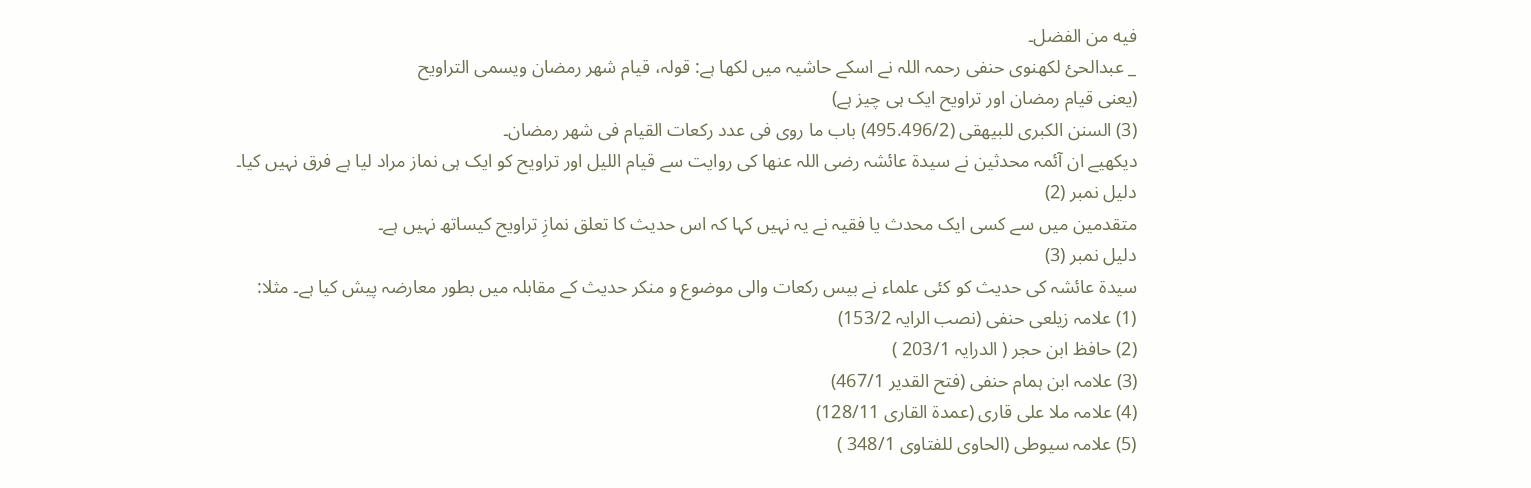فیه من الفضل۔
_ عبدالحئ لکھنوی حنفی رحمہ اللہ نے اسکے حاشیہ میں لکھا ہے: قولہ، قیام شھر رمضان ویسمی التراویح
(یعنی قیام رمضان اور تراویح ایک ہی چیز ہے)
(3) السنن الکبری للبیھقی (495.496/2) باب ما روی فی عدد رکعات القیام فی شھر رمضان۔
دیکھیے ان آئمہ محدثین نے سیدۃ عائشہ رضی اللہ عنھا کی روایت سے قیام اللیل اور تراویح کو ایک ہی نماز مراد لیا ہے فرق نہیں کیا۔
دلیل نمبر (2)
متقدمین میں سے کسی ایک محدث یا فقیہ نے یہ نہیں کہا کہ اس حدیث کا تعلق نمازِ تراویح کیساتھ نہیں ہے۔
دلیل نمبر (3)
سیدۃ عائشہ کی حدیث کو کئی علماء نے بیس رکعات والی موضوع و منکر حدیث کے مقابلہ میں بطور معارضہ پیش کیا ہے۔ مثلا:
(1) علامہ زیلعی حنفی (نصب الرایہ 153/2)
(2) حافظ ابن حجر ( الدرایہ 203/1 )
(3) علامہ ابن ہمام حنفی (فتح القدیر 467/1)
(4) علامہ ملا علی قاری (عمدۃ القاری 128/11)
(5) علامہ سیوطی (الحاوی للفتاوی 348/1 )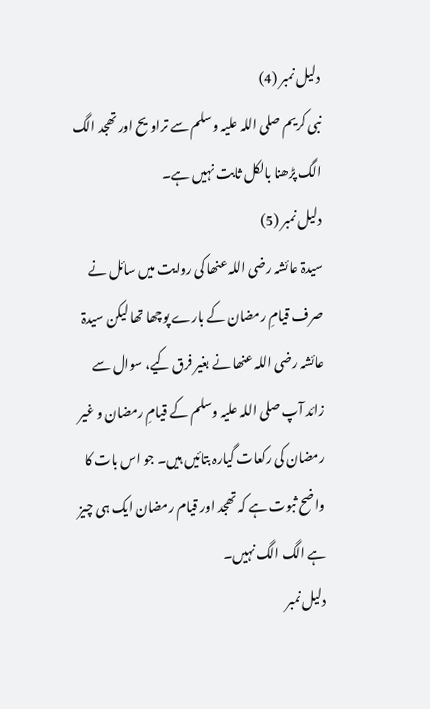دلیل نمبر (4)
نبی کریم صلی اللہ علیہ وسلم سے تراویح اور تھجد الگ الگ پڑھنا بالکل ثابت نہیں ہے۔
دلیل نمبر (5)
سیدۃ عائشہ رضی اللہ عنھا کی روایت میں سائل نے صرف قیامِ رمضان کے بارے پوچھا تھا لیکن سیدۃ عائشہ رضی اللہ عنھا نے بغیر فرق کیے، سوال سے زائد آپ صلی اللہ علیہ وسلم کے قیامِ رمضان و غیر رمضان کی رکعات گیارہ بتائیں ہیں۔ جو اس بات کا واضح ثبوت ہے کہ تھجد اور قیام رمضان ایک ہی چیز ہے الگ الگ نہیں۔
دلیل نمبر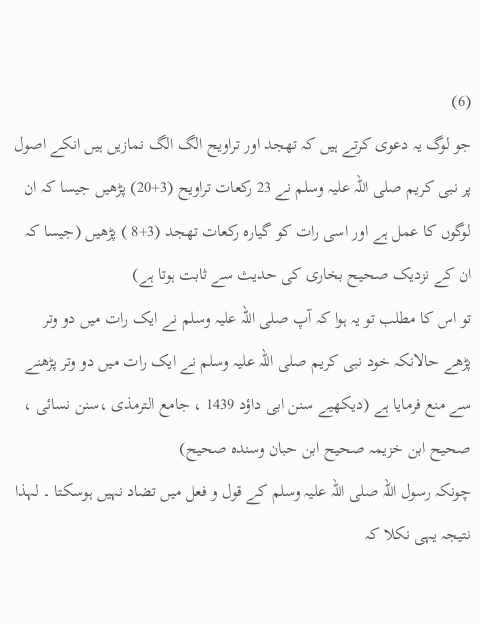(6)
جو لوگ یہ دعوی کرتے ہیں کہ تھجد اور تراویح الگ الگ نمازیں ہیں انکے اصول پر نبی کریم صلی اللہ علیہ وسلم نے 23 رکعات تراویح (3+20) پڑھیں جیسا کہ ان لوگوں کا عمل ہے اور اسی رات کو گیارہ رکعات تھجد (3+8 ) پڑھیں (جیسا کہ ان کے نزدیک صحیح بخاری کی حدیث سے ثابت ہوتا ہے)
تو اس کا مطلب تو یہ ہوا کہ آپ صلی اللہ علیہ وسلم نے ایک رات میں دو وتر پڑھے حالانکہ خود نبی کریم صلی اللہ علیہ وسلم نے ایک رات میں دو وتر پڑھنے سے منع فرمایا ہے (دیکھیے سنن ابی داؤد 1439 ، جامع الترمذی ،سنن نسائی ، صحیح ابن خزیمہ صحیح ابن حبان وسندہ صحیح)
چونکہ رسول اللہ صلی اللہ علیہ وسلم کے قول و فعل میں تضاد نہیں ہوسکتا ۔ لہذا نتیجہ یہی نکلا کہ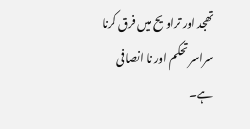تھجد اور تراویح میں فرق کرنا سراسر تحکم اور نا انصافی ہے۔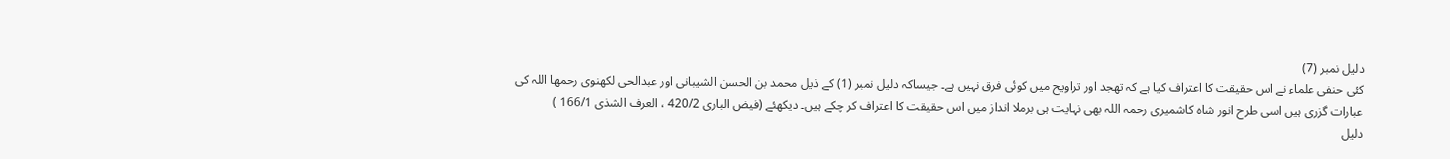دلیل نمبر (7)
کئی حنفی علماء نے اس حقیقت کا اعتراف کیا ہے کہ تھجد اور تراویح میں کوئی فرق نہیں ہے۔ جیساکہ دلیل نمبر (1) کے ذیل محمد بن الحسن الشیبانی اور عبدالحی لکھنوی رحمھا اللہ کی عبارات گزری ہیں اسی طرح انور شاہ کاشمیری رحمہ اللہ بھی نہایت ہی برملا انداز میں اس حقیقت کا اعتراف کر چکے ہیں۔ دیکھئے (فیض الباری 420/2 ، العرف الشذی 166/1 )
دلیل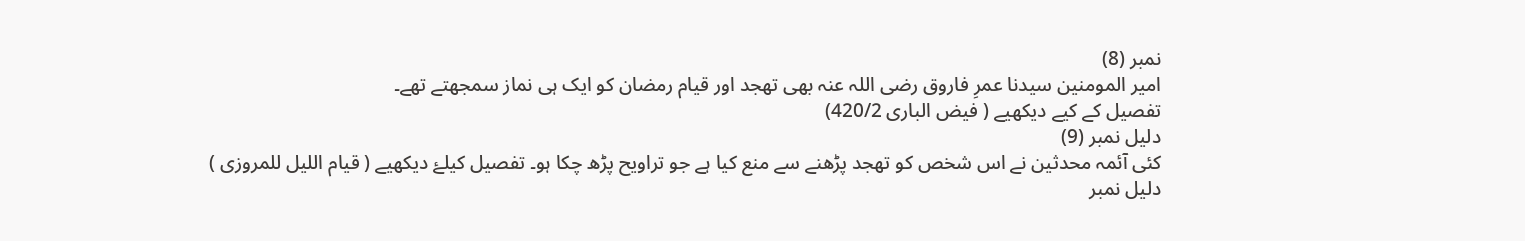نمبر (8)
امیر المومنین سیدنا عمرِ فاروق رضی اللہ عنہ بھی تھجد اور قیام رمضان کو ایک ہی نماز سمجھتے تھے۔
تفصیل کے کیے دیکھیے ( فیض الباری 420/2)
دلیل نمبر (9)
کئی آئمہ محدثین نے اس شخص کو تھجد پڑھنے سے منع کیا ہے جو تراویح پڑھ چکا ہو۔ تفصیل کیلۓ دیکھیے ( قیام اللیل للمروزی )
دلیل نمبر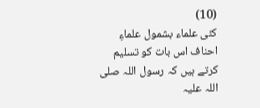(10)
کئی علماء بشمول علماءِ احناف اس بات کو تسلیم کرتے ہیں کہ رسول اللہ صلی اللہ علیہ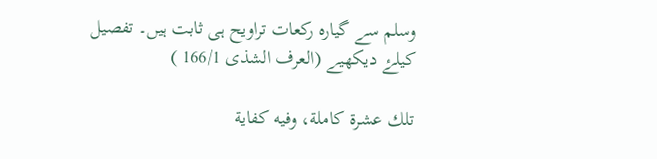وسلم سے گیارہ رکعات تراویح ہی ثابت ہیں۔ تفصیل کیلۓ دیکھیے (العرف الشذی 166/1 )

تلك عشرة كاملة، وفيه كفاية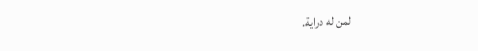لمن له دراية.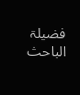فضیلۃ الباحث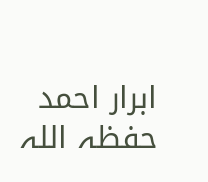ابرار احمد حفظہ اللہ